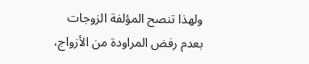ولهذا تنصح المؤلفة الزوجات بعدم رفض المراودة من الأزواج،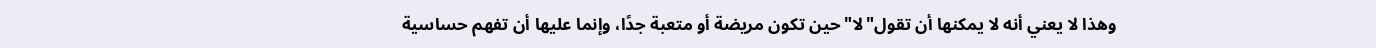وهذا لا يعني أنه لا يمكنها أن تقول"لا"حين تكون مريضة أو متعبة جدًا، وإنما عليها أن تفهم حساسية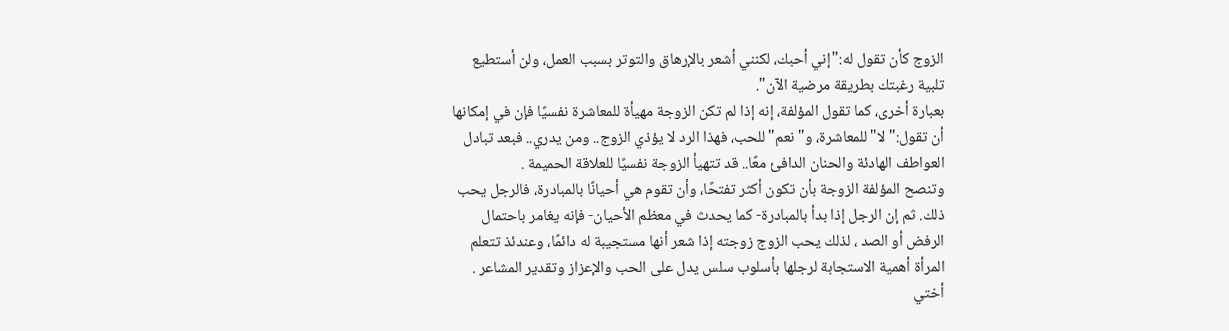الزوج كأن تقول له:"إني أحبك، لكنني أشعر بالإرهاق والتوتر بسبب العمل، ولن أستطيع تلبية رغبتك بطريقة مرضية الآن".
بعبارة أخرى، كما تقول المؤلفة، إنه إذا لم تكن الزوجة مهيأة للمعاشرة نفسيًا فإن في إمكانها أن تقول:"لا"للمعاشرة، و"نعم"للحب، فهذا الرد لا يؤذي الزوج.. ومن يدري.. فبعد تبادل العواطف الهادئة والحنان الدافئ معًا.. قد تتهيأ الزوجة نفسيًا للعلاقة الحميمة .
وتنصح المؤلفة الزوجة بأن تكون أكثر تفتحًا، وأن تقوم هي أحيانًا بالمبادرة، فالرجل يحب ذلك. ثم إن الرجل إذا بدأ بالمبادرة- كما يحدث في معظم الأحيان- فإنه يغامر باحتمال الرفض أو الصد ، لذلك يحب الزوج زوجته إذا شعر أنها مستجيبة له دائمًا، وعندئذ تتعلم المرأة أهمية الاستجابة لرجلها بأسلوب سلس يدل على الحب والإعزاز وتقدير المشاعر .
أختي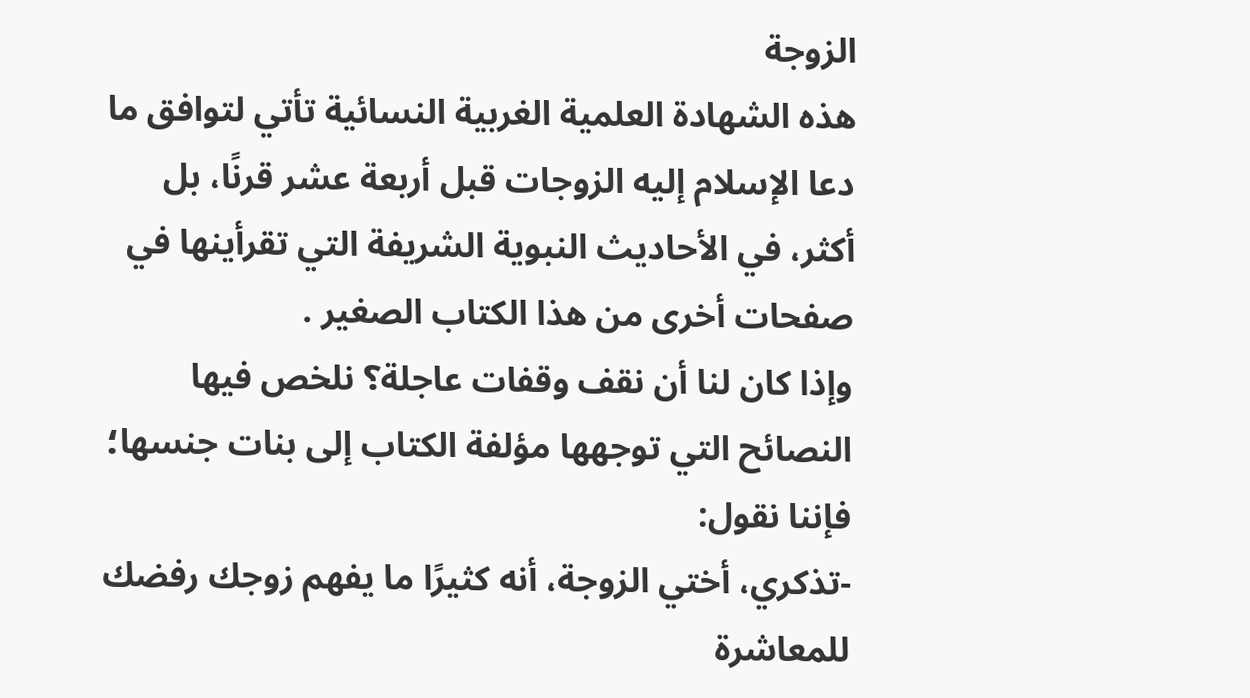الزوجة
هذه الشهادة العلمية الغربية النسائية تأتي لتوافق ما دعا الإسلام إليه الزوجات قبل أربعة عشر قرنًا، بل أكثر، في الأحاديث النبوية الشريفة التي تقرأينها في صفحات أخرى من هذا الكتاب الصغير .
وإذا كان لنا أن نقف وقفات عاجلة؟ نلخص فيها النصائح التي توجهها مؤلفة الكتاب إلى بنات جنسها؛ فإننا نقول:
-تذكري، أختي الزوجة، أنه كثيرًا ما يفهم زوجك رفضك للمعاشرة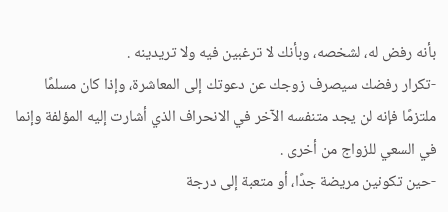بأنه رفض له، لشخصه، وبأنك لا ترغبين فيه ولا تريدينه .
-تكرار رفضك سيصرف زوجك عن دعوتك إلى المعاشرة، وإذا كان مسلمًا ملتزمًا فإنه لن يجد متنفسه الآخر في الانحراف الذي أشارت إليه المؤلفة وإنما في السعي للزواج من أخرى .
-حين تكونين مريضة جدًا، أو متعبة إلى درجة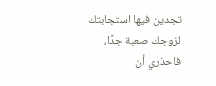تجدين فيها استجابتك لزوجك صعبة جدًا، فاحذري أن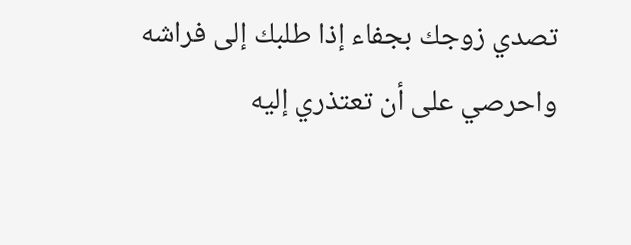تصدي زوجك بجفاء إذا طلبك إلى فراشه واحرصي على أن تعتذري إليه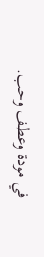في مودة وعطف وحب.